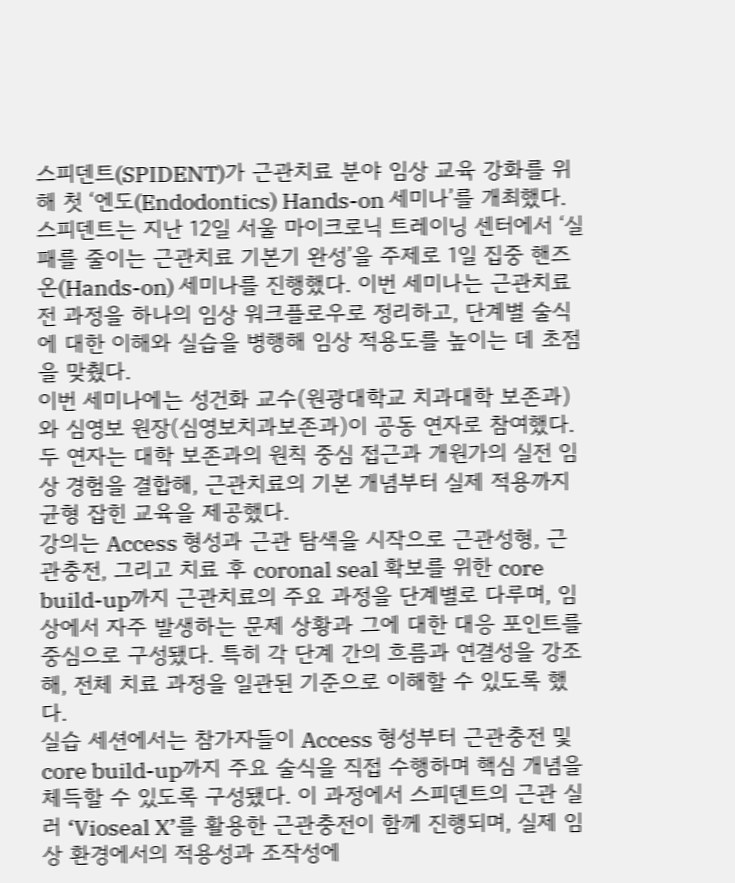스피덴트(SPIDENT)가 근관치료 분야 임상 교육 강화를 위해 첫 ‘엔도(Endodontics) Hands-on 세미나’를 개최했다.
스피덴트는 지난 12일 서울 마이크로닉 트레이닝 센터에서 ‘실패를 줄이는 근관치료 기본기 완성’을 주제로 1일 집중 핸즈온(Hands-on) 세미나를 진행했다. 이번 세미나는 근관치료 전 과정을 하나의 임상 워크플로우로 정리하고, 단계별 술식에 대한 이해와 실습을 병행해 임상 적용도를 높이는 데 초점을 맞췄다.
이번 세미나에는 성건화 교수(원광대학교 치과대학 보존과)와 심영보 원장(심영보치과보존과)이 공동 연자로 참여했다. 두 연자는 대학 보존과의 원칙 중심 접근과 개원가의 실전 임상 경험을 결합해, 근관치료의 기본 개념부터 실제 적용까지 균형 잡힌 교육을 제공했다.
강의는 Access 형성과 근관 탐색을 시작으로 근관성형, 근관충전, 그리고 치료 후 coronal seal 확보를 위한 core build-up까지 근관치료의 주요 과정을 단계별로 다루며, 임상에서 자주 발생하는 문제 상황과 그에 대한 대응 포인트를 중심으로 구성됐다. 특히 각 단계 간의 흐름과 연결성을 강조해, 전체 치료 과정을 일관된 기준으로 이해할 수 있도록 했다.
실습 세션에서는 참가자들이 Access 형성부터 근관충전 및 core build-up까지 주요 술식을 직접 수행하며 핵심 개념을 체득할 수 있도록 구성됐다. 이 과정에서 스피덴트의 근관 실러 ‘Vioseal X’를 활용한 근관충전이 함께 진행되며, 실제 임상 환경에서의 적용성과 조작성에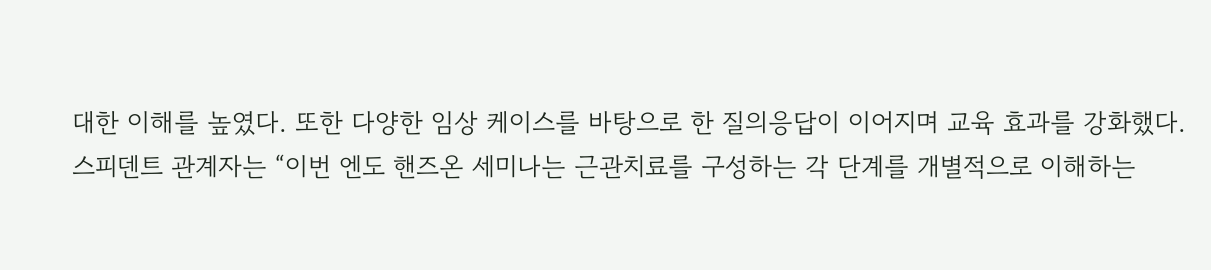대한 이해를 높였다. 또한 다양한 임상 케이스를 바탕으로 한 질의응답이 이어지며 교육 효과를 강화했다.
스피덴트 관계자는 “이번 엔도 핸즈온 세미나는 근관치료를 구성하는 각 단계를 개별적으로 이해하는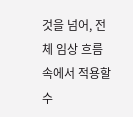것을 넘어, 전체 임상 흐름 속에서 적용할 수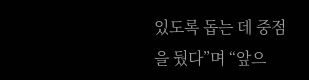있도록 돕는 데 중점을 뒀다”며 “앞으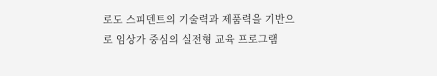로도 스피덴트의 기술력과 제품력을 기반으로 임상가 중심의 실전형 교육 프로그램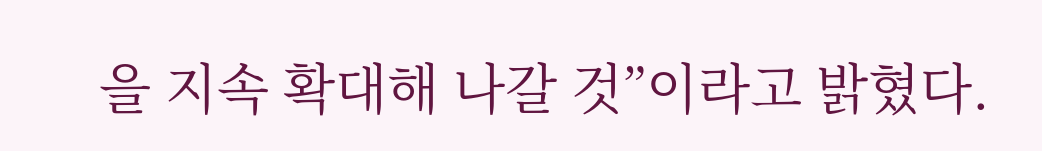을 지속 확대해 나갈 것”이라고 밝혔다.